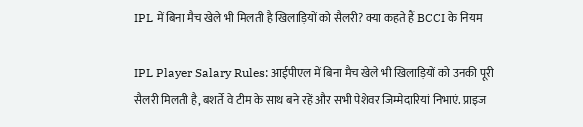IPL में बिना मैच खेले भी मिलती है खिलाड़ियों को सैलरी? क्या कहते हैं BCCI के नियम

IPL Player Salary Rules: आईपीएल में बिना मैच खेले भी खिलाड़ियों को उनकी पूरी सैलरी मिलती है, बशर्ते वे टीम के साथ बने रहें और सभी पेशेवर जिम्मेदारियां निभाएं. प्राइज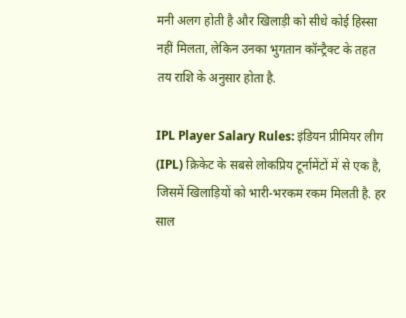मनी अलग होती है और खिलाड़ी को सीधे कोई हिस्सा नहीं मिलता, लेकिन उनका भुगतान कॉन्ट्रैक्ट के तहत तय राशि के अनुसार होता है.

IPL Player Salary Rules: इंडियन प्रीमियर लीग (IPL) क्रिकेट के सबसे लोकप्रिय टूर्नामेंटों में से एक है, जिसमें खिलाड़ियों को भारी-भरकम रकम मिलती है. हर साल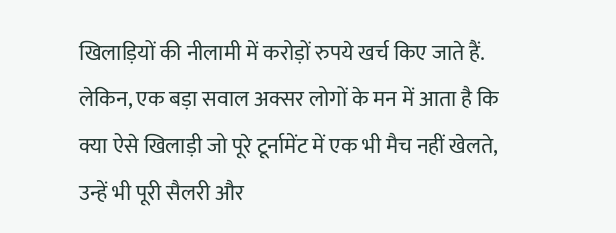खिलाड़ियों की नीलामी में करोड़ों रुपये खर्च किए जाते हैं. लेकिन, एक बड़ा सवाल अक्सर लोगों के मन में आता है कि क्या ऐसे खिलाड़ी जो पूरे टूर्नामेंट में एक भी मैच नहीं खेलते, उन्हें भी पूरी सैलरी और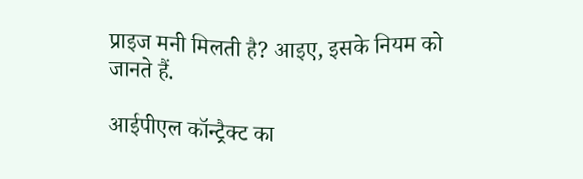प्राइज मनी मिलती है? आइए, इसके नियम को जानते हैं.

आईपीएल कॉन्ट्रैक्ट का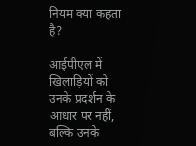नियम क्या कहता है?

आईपीएल में खिलाड़ियों को उनके प्रदर्शन के आधार पर नहीं, बल्कि उनके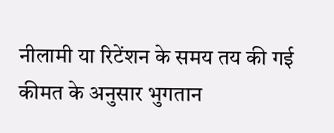नीलामी या रिटेंशन के समय तय की गई कीमत के अनुसार भुगतान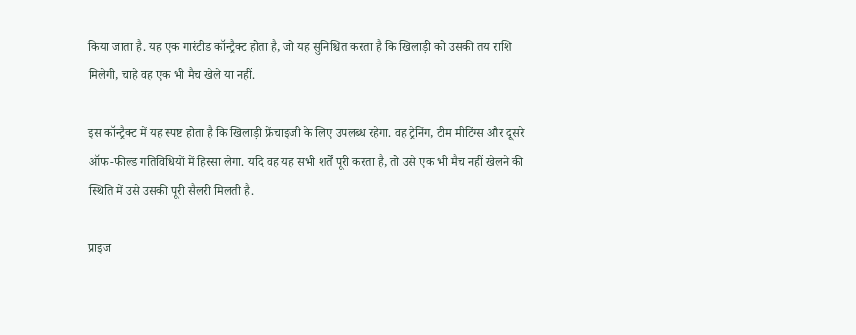किया जाता है. यह एक गारंटीड कॉन्ट्रैक्ट होता है, जो यह सुनिश्चित करता है कि खिलाड़ी को उसकी तय राशि मिलेगी, चाहे वह एक भी मैच खेले या नहीं.

इस कॉन्ट्रैक्ट में यह स्पष्ट होता है कि खिलाड़ी फ्रेंचाइजी के लिए उपलब्ध रहेगा. वह ट्रेनिंग, टीम मीटिंग्स और दूसरे ऑफ-फील्ड गतिविधियों में हिस्सा लेगा. यदि वह यह सभी शर्तें पूरी करता है, तो उसे एक भी मैच नहीं खेलने की स्थिति में उसे उसकी पूरी सैलरी मिलती है.

प्राइज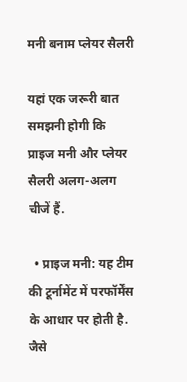मनी बनाम प्लेयर सैलरी

यहां एक जरूरी बात समझनी होगी कि प्राइज मनी और प्लेयर सैलरी अलग-अलग चीजें हैं.

  • प्राइज मनी: यह टीम की टूर्नामेंट में परफॉर्मेंस के आधार पर होती है. जैसे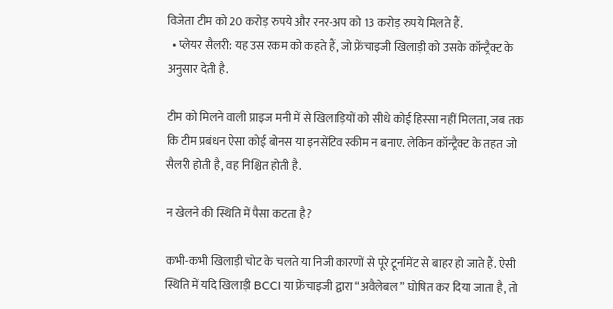विजेता टीम को 20 करोड़ रुपये और रनर-अप को 13 करोड़ रुपये मिलते हैं.
  • प्लेयर सैलरी: यह उस रकम को कहते हैं, जो फ्रेंचाइजी खिलाड़ी को उसके कॉन्ट्रैक्ट के अनुसार देती है.

टीम को मिलने वाली प्राइज मनी में से खिलाड़ियों को सीधे कोई हिस्सा नहीं मिलता, जब तक कि टीम प्रबंधन ऐसा कोई बोनस या इनसेंटिव स्कीम न बनाए. लेकिन कॉन्ट्रैक्ट के तहत जो सैलरी होती है, वह निश्चित होती है.

न खेलने की स्थिति में पैसा कटता है?

कभी-कभी खिलाड़ी चोट के चलते या निजी कारणों से पूरे टूर्नामेंट से बाहर हो जाते हैं. ऐसी स्थिति में यदि खिलाड़ी BCCI या फ्रेंचाइजी द्वारा “अवैलेबल” घोषित कर दिया जाता है, तो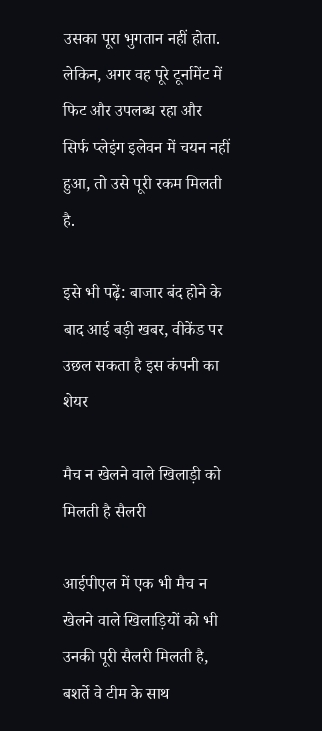उसका पूरा भुगतान नहीं होता. लेकिन, अगर वह पूरे टूर्नामेंट में फिट और उपलब्ध रहा और सिर्फ प्लेइंग इलेवन में चयन नहीं हुआ, तो उसे पूरी रकम मिलती है.

इसे भी पढ़ें: बाजार बंद होने के बाद आई बड़ी खबर, वीकेंड पर उछल सकता है इस कंपनी का शेयर

मैच न खेलने वाले खिलाड़ी को मिलती है सैलरी

आईपीएल में एक भी मैच न खेलने वाले खिलाड़ियों को भी उनकी पूरी सैलरी मिलती है, बशर्ते वे टीम के साथ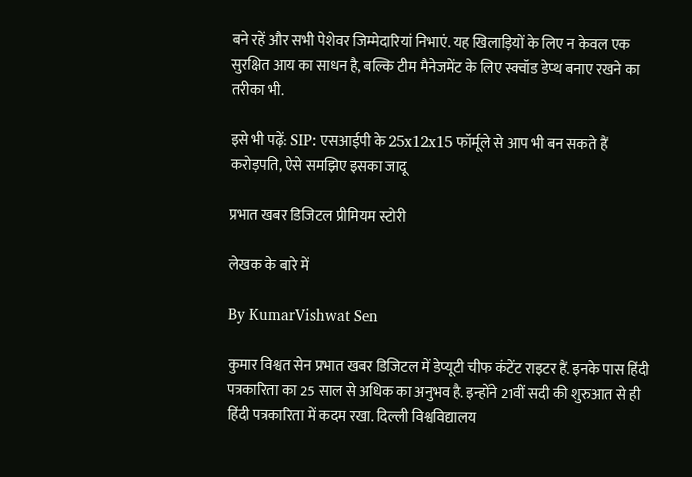बने रहें और सभी पेशेवर जिम्मेदारियां निभाएं. यह खिलाड़ियों के लिए न केवल एक सुरक्षित आय का साधन है, बल्कि टीम मैनेजमेंट के लिए स्क्वॉड डेप्थ बनाए रखने का तरीका भी.

इसे भी पढ़ें: SIP: एसआईपी के 25x12x15 फॉर्मूले से आप भी बन सकते हैं करोड़पति, ऐसे समझिए इसका जादू

प्रभात खबर डिजिटल प्रीमियम स्टोरी

लेखक के बारे में

By KumarVishwat Sen

कुमार विश्वत सेन प्रभात खबर डिजिटल में डेप्यूटी चीफ कंटेंट राइटर हैं. इनके पास हिंदी पत्रकारिता का 25 साल से अधिक का अनुभव है. इन्होंने 21वीं सदी की शुरुआत से ही हिंदी पत्रकारिता में कदम रखा. दिल्ली विश्वविद्यालय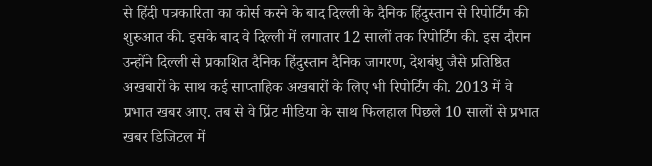से हिंदी पत्रकारिता का कोर्स करने के बाद दिल्ली के दैनिक हिंदुस्तान से रिपोर्टिंग की शुरुआत की. इसके बाद वे दिल्ली में लगातार 12 सालों तक रिपोर्टिंग की. इस दौरान उन्होंने दिल्ली से प्रकाशित दैनिक हिंदुस्तान दैनिक जागरण, देशबंधु जैसे प्रतिष्ठित अखबारों के साथ कई साप्ताहिक अखबारों के लिए भी रिपोर्टिंग की. 2013 में वे प्रभात खबर आए. तब से वे प्रिंट मीडिया के साथ फिलहाल पिछले 10 सालों से प्रभात खबर डिजिटल में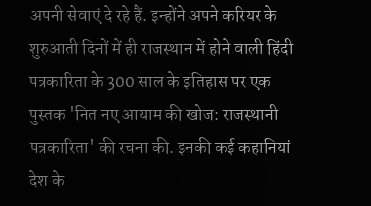अपनी सेवाएं दे रहे हैं. इन्होंने अपने करियर के शुरुआती दिनों में ही राजस्थान में होने वाली हिंदी पत्रकारिता के 300 साल के इतिहास पर एक पुस्तक 'नित नए आयाम की खोज: राजस्थानी पत्रकारिता' की रचना की. इनकी कई कहानियां देश के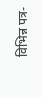विभिन्न पत्र-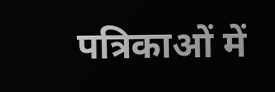पत्रिकाओं में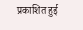प्रकाशित हुई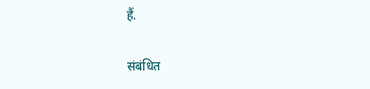हैं.

संबंधित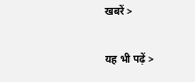खबरें >

यह भी पढ़ें >